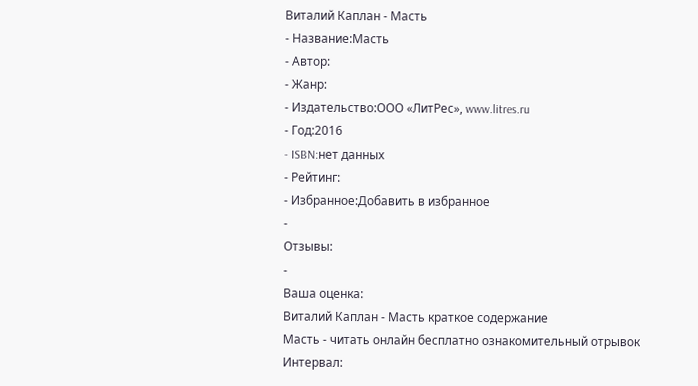Виталий Каплан - Масть
- Название:Масть
- Автор:
- Жанр:
- Издательство:ООО «ЛитРес», www.litres.ru
- Год:2016
- ISBN:нет данных
- Рейтинг:
- Избранное:Добавить в избранное
-
Отзывы:
-
Ваша оценка:
Виталий Каплан - Масть краткое содержание
Масть - читать онлайн бесплатно ознакомительный отрывок
Интервал: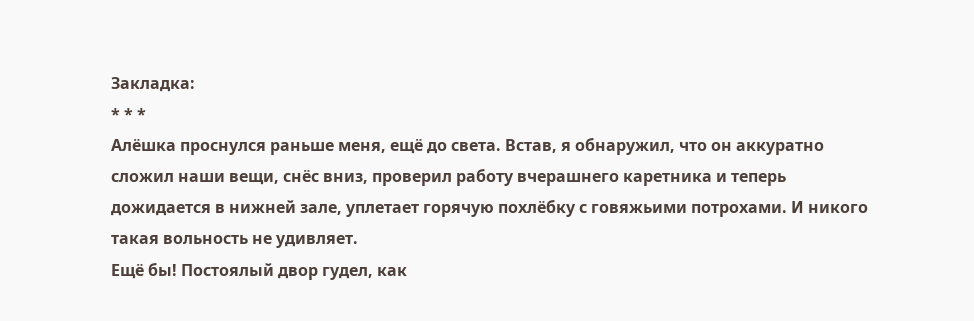Закладка:
* * *
Алёшка проснулся раньше меня, ещё до света. Встав, я обнаружил, что он аккуратно сложил наши вещи, снёс вниз, проверил работу вчерашнего каретника и теперь дожидается в нижней зале, уплетает горячую похлёбку с говяжьими потрохами. И никого такая вольность не удивляет.
Ещё бы! Постоялый двор гудел, как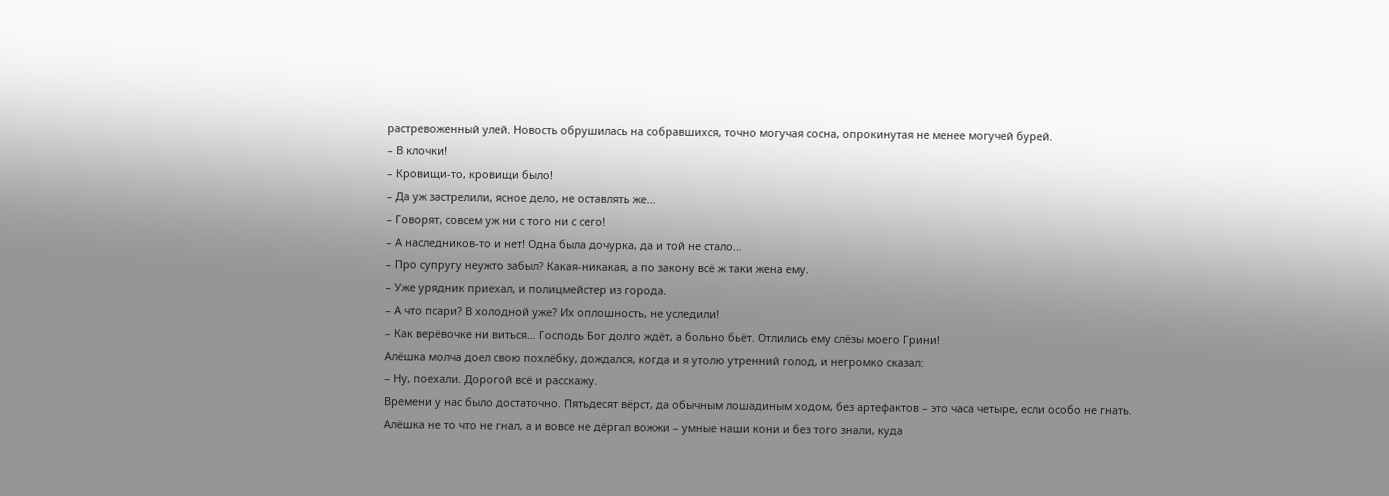растревоженный улей. Новость обрушилась на собравшихся, точно могучая сосна, опрокинутая не менее могучей бурей.
– В клочки!
– Кровищи-то, кровищи было!
– Да уж застрелили, ясное дело, не оставлять же…
– Говорят, совсем уж ни с того ни с сего!
– А наследников-то и нет! Одна была дочурка, да и той не стало…
– Про супругу неужто забыл? Какая-никакая, а по закону всё ж таки жена ему.
– Уже урядник приехал, и полицмейстер из города.
– А что псари? В холодной уже? Их оплошность, не уследили!
– Как верёвочке ни виться… Господь Бог долго ждёт, а больно бьёт. Отлились ему слёзы моего Грини!
Алёшка молча доел свою похлёбку, дождался, когда и я утолю утренний голод, и негромко сказал:
– Ну, поехали. Дорогой всё и расскажу.
Времени у нас было достаточно. Пятьдесят вёрст, да обычным лошадиным ходом, без артефактов – это часа четыре, если особо не гнать. Алёшка не то что не гнал, а и вовсе не дёргал вожжи – умные наши кони и без того знали, куда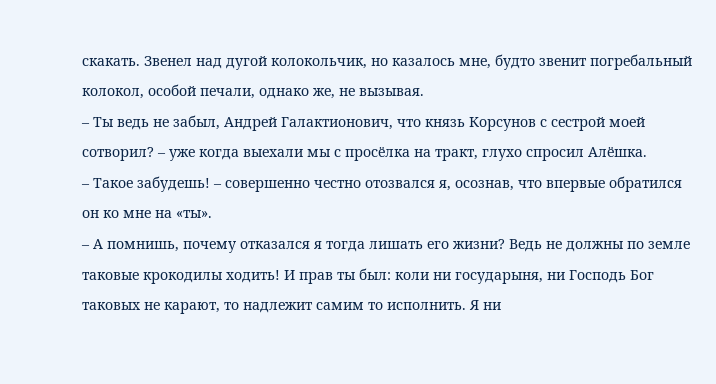скакать. Звенел над дугой колокольчик, но казалось мне, будто звенит погребальный колокол, особой печали, однако же, не вызывая.
– Ты ведь не забыл, Андрей Галактионович, что князь Корсунов с сестрой моей сотворил? – уже когда выехали мы с просёлка на тракт, глухо спросил Алёшка.
– Такое забудешь! – совершенно честно отозвался я, осознав, что впервые обратился он ко мне на «ты».
– А помнишь, почему отказался я тогда лишать его жизни? Ведь не должны по земле таковые крокодилы ходить! И прав ты был: коли ни государыня, ни Господь Бог таковых не карают, то надлежит самим то исполнить. Я ни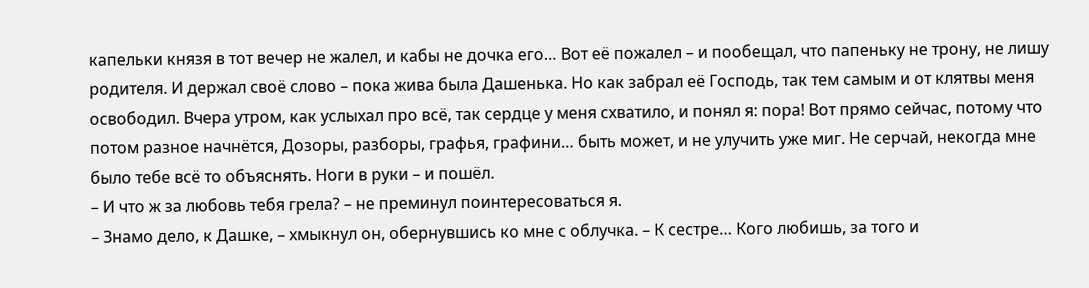капельки князя в тот вечер не жалел, и кабы не дочка его… Вот её пожалел – и пообещал, что папеньку не трону, не лишу родителя. И держал своё слово – пока жива была Дашенька. Но как забрал её Господь, так тем самым и от клятвы меня освободил. Вчера утром, как услыхал про всё, так сердце у меня схватило, и понял я: пора! Вот прямо сейчас, потому что потом разное начнётся, Дозоры, разборы, графья, графини… быть может, и не улучить уже миг. Не серчай, некогда мне было тебе всё то объяснять. Ноги в руки – и пошёл.
– И что ж за любовь тебя грела? – не преминул поинтересоваться я.
– Знамо дело, к Дашке, – хмыкнул он, обернувшись ко мне с облучка. – К сестре… Кого любишь, за того и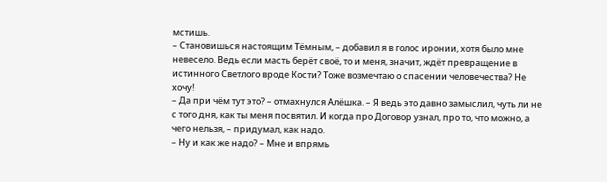мстишь.
– Становишься настоящим Тёмным, – добавил я в голос иронии, хотя было мне невесело. Ведь если масть берёт своё, то и меня, значит, ждёт превращение в истинного Светлого вроде Кости? Тоже возмечтаю о спасении человечества? Не хочу!
– Да при чём тут это? – отмахнулся Алёшка. – Я ведь это давно замыслил, чуть ли не с того дня, как ты меня посвятил. И когда про Договор узнал, про то, что можно, а чего нельзя, – придумал, как надо.
– Ну и как же надо? – Мне и впрямь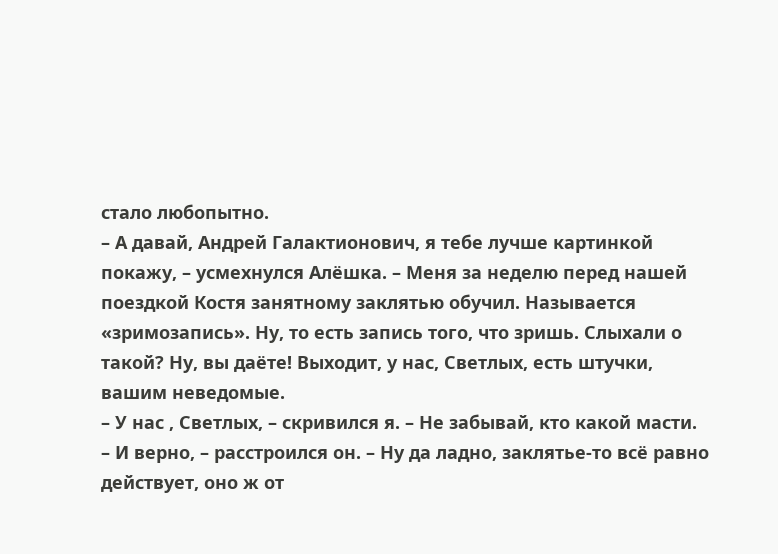стало любопытно.
– А давай, Андрей Галактионович, я тебе лучше картинкой покажу, – усмехнулся Алёшка. – Меня за неделю перед нашей поездкой Костя занятному заклятью обучил. Называется «зримозапись». Ну, то есть запись того, что зришь. Слыхали о такой? Ну, вы даёте! Выходит, у нас, Светлых, есть штучки, вашим неведомые.
– У нас , Светлых, – скривился я. – Не забывай, кто какой масти.
– И верно, – расстроился он. – Ну да ладно, заклятье-то всё равно действует, оно ж от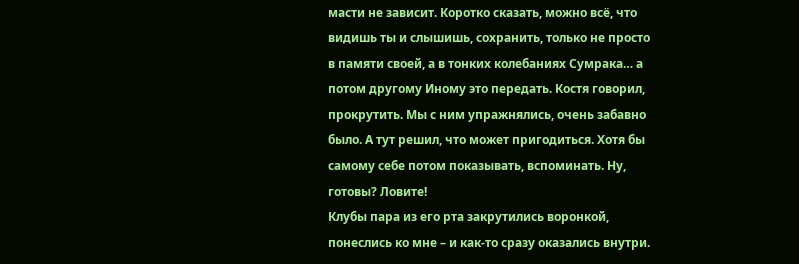масти не зависит. Коротко сказать, можно всё, что видишь ты и слышишь, сохранить, только не просто в памяти своей, а в тонких колебаниях Сумрака… а потом другому Иному это передать. Костя говорил, прокрутить. Мы с ним упражнялись, очень забавно было. А тут решил, что может пригодиться. Хотя бы самому себе потом показывать, вспоминать. Ну, готовы? Ловите!
Клубы пара из его рта закрутились воронкой, понеслись ко мне – и как-то сразу оказались внутри.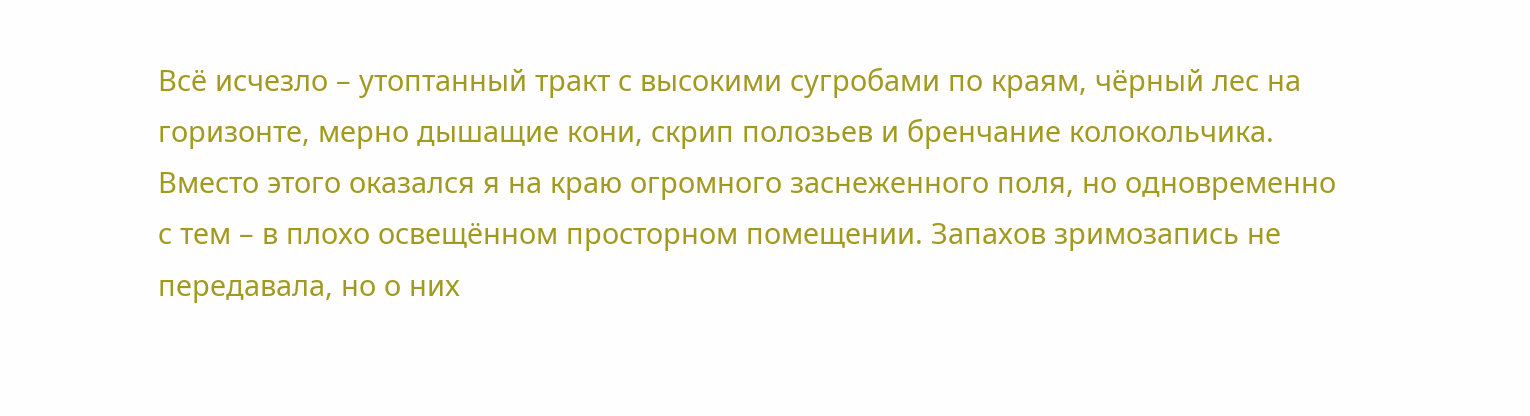Всё исчезло – утоптанный тракт с высокими сугробами по краям, чёрный лес на горизонте, мерно дышащие кони, скрип полозьев и бренчание колокольчика. Вместо этого оказался я на краю огромного заснеженного поля, но одновременно с тем – в плохо освещённом просторном помещении. Запахов зримозапись не передавала, но о них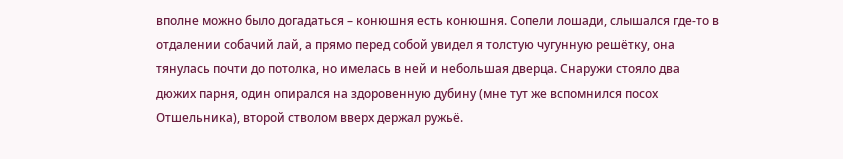вполне можно было догадаться – конюшня есть конюшня. Сопели лошади, слышался где-то в отдалении собачий лай, а прямо перед собой увидел я толстую чугунную решётку, она тянулась почти до потолка, но имелась в ней и небольшая дверца. Снаружи стояло два дюжих парня, один опирался на здоровенную дубину (мне тут же вспомнился посох Отшельника), второй стволом вверх держал ружьё.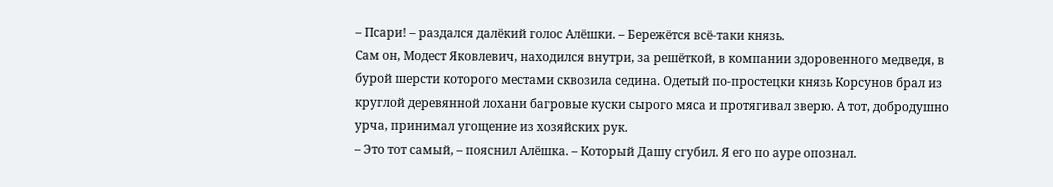– Псари! – раздался далёкий голос Алёшки. – Бережётся всё-таки князь.
Сам он, Модест Яковлевич, находился внутри, за решёткой, в компании здоровенного медведя, в бурой шерсти которого местами сквозила седина. Одетый по-простецки князь Корсунов брал из круглой деревянной лохани багровые куски сырого мяса и протягивал зверю. А тот, добродушно урча, принимал угощение из хозяйских рук.
– Это тот самый, – пояснил Алёшка. – Который Дашу сгубил. Я его по ауре опознал.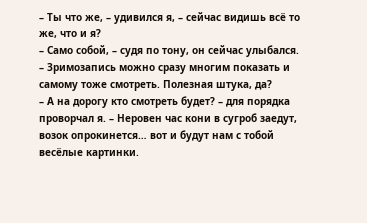– Ты что же, – удивился я, – сейчас видишь всё то же, что и я?
– Само собой, – судя по тону, он сейчас улыбался. – Зримозапись можно сразу многим показать и самому тоже смотреть. Полезная штука, да?
– А на дорогу кто смотреть будет? – для порядка проворчал я. – Неровен час кони в сугроб заедут, возок опрокинется… вот и будут нам с тобой весёлые картинки.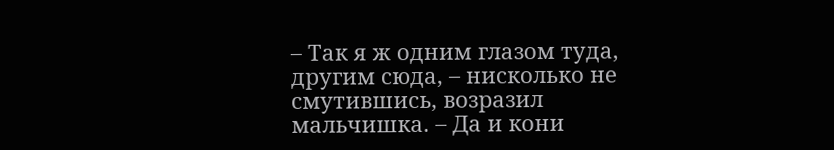– Так я ж одним глазом туда, другим сюда, – нисколько не смутившись, возразил мальчишка. – Да и кони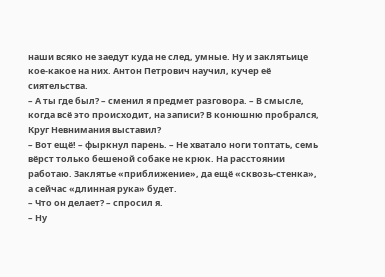наши всяко не заедут куда не след, умные. Ну и заклятьице кое-какое на них. Антон Петрович научил, кучер её сиятельства.
– А ты где был? – сменил я предмет разговора. – В смысле, когда всё это происходит, на записи? В конюшню пробрался, Круг Невнимания выставил?
– Вот ещё! – фыркнул парень. – Не хватало ноги топтать, семь вёрст только бешеной собаке не крюк. На расстоянии работаю. Заклятье «приближение», да ещё «сквозь-стенка», а сейчас «длинная рука» будет.
– Что он делает? – спросил я.
– Ну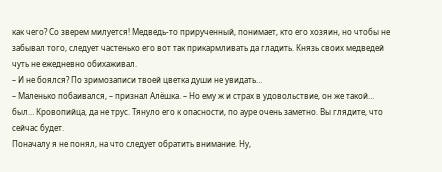как чего? Со зверем милуется! Медведь-то прирученный, понимает, кто его хозяин, но чтобы не забывал того, следует частенько его вот так прикармливать да гладить. Князь своих медведей чуть не ежедневно обихаживал.
– И не боялся? По зримозаписи твоей цветка души не увидать…
– Маленько побаивался, – признал Алёшка. – Но ему ж и страх в удовольствие, он же такой… был… Кровопийца, да не трус. Тянуло его к опасности, по ауре очень заметно. Вы глядите, что сейчас будет.
Поначалу я не понял, на что следует обратить внимание. Ну,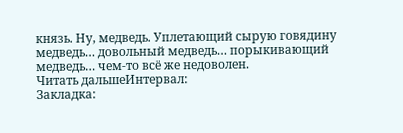князь. Ну, медведь. Уплетающий сырую говядину медведь… довольный медведь… порыкивающий медведь… чем-то всё же недоволен.
Читать дальшеИнтервал:
Закладка: